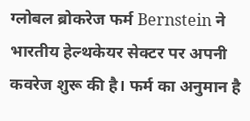ग्लोबल ब्रोकरेज फर्म Bernstein ने भारतीय हेल्थकेयर सेक्टर पर अपनी कवरेज शुरू की है। फर्म का अनुमान है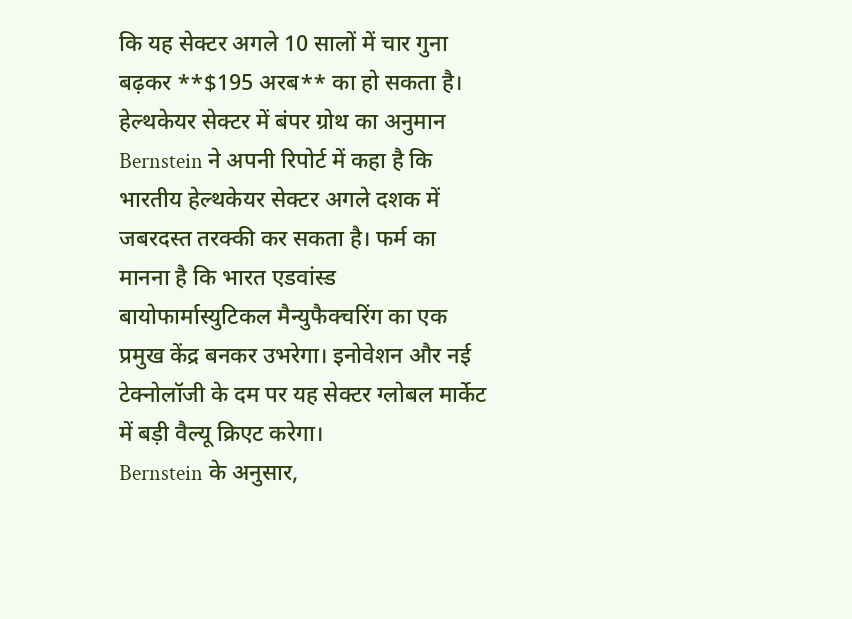कि यह सेक्टर अगले 10 सालों में चार गुना बढ़कर **$195 अरब** का हो सकता है।
हेल्थकेयर सेक्टर में बंपर ग्रोथ का अनुमान
Bernstein ने अपनी रिपोर्ट में कहा है कि भारतीय हेल्थकेयर सेक्टर अगले दशक में जबरदस्त तरक्की कर सकता है। फर्म का मानना है कि भारत एडवांस्ड बायोफार्मास्युटिकल मैन्युफैक्चरिंग का एक प्रमुख केंद्र बनकर उभरेगा। इनोवेशन और नई टेक्नोलॉजी के दम पर यह सेक्टर ग्लोबल मार्केट में बड़ी वैल्यू क्रिएट करेगा।
Bernstein के अनुसार,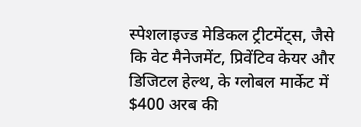स्पेशलाइज्ड मेडिकल ट्रीटमेंट्स, जैसे कि वेट मैनेजमेंट, प्रिवेंटिव केयर और डिजिटल हेल्थ, के ग्लोबल मार्केट में $400 अरब की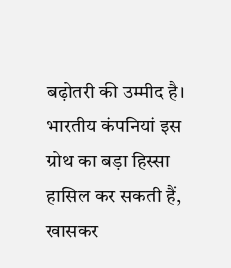बढ़ोतरी की उम्मीद है। भारतीय कंपनियां इस ग्रोथ का बड़ा हिस्सा हासिल कर सकती हैं, खासकर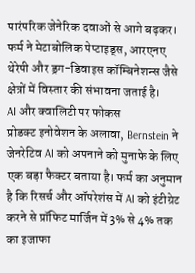पारंपरिक जेनेरिक दवाओं से आगे बढ़कर। फर्म ने मेटाबोलिक पेप्टाइड्स, आरएनए थेरेपी और ड्रग-डिवाइस कॉम्बिनेशन्स जैसे क्षेत्रों में विस्तार की संभावना जताई है।
AI और क्वालिटी पर फोकस
प्रोडक्ट इनोवेशन के अलावा, Bernstein ने जेनरेटिव AI को अपनाने को मुनाफे के लिए एक बड़ा फैक्टर बताया है। फर्म का अनुमान है कि रिसर्च और ऑपरेशंस में AI को इंटीग्रेट करने से प्रॉफिट मार्जिन में 3% से 4% तक का इजाफा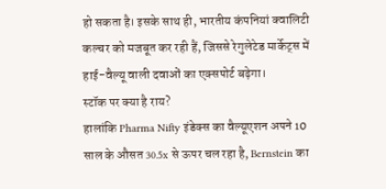हो सकता है। इसके साथ ही, भारतीय कंपनियां क्वालिटी कल्चर को मजबूत कर रही हैं, जिससे रेगुलेटेड मार्केट्स में हाई-वैल्यू वाली दवाओं का एक्सपोर्ट बढ़ेगा।
स्टॉक पर क्या है राय?
हालांकि Pharma Nifty इंडेक्स का वैल्यूएशन अपने 10 साल के औसत 30.5x से ऊपर चल रहा है, Bernstein का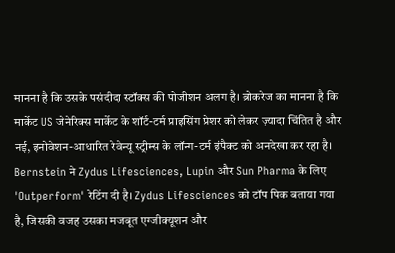मानना है कि उसके पसंदीदा स्टॉक्स की पोजीशन अलग है। ब्रोकरेज का मानना है कि मार्केट US जेनेरिक्स मार्केट के शॉर्ट-टर्म प्राइसिंग प्रेशर को लेकर ज़्यादा चिंतित है और नई, इनोवेशन-आधारित रेवेन्यू स्ट्रीम्स के लॉन्ग-टर्म इंपैक्ट को अनदेखा कर रहा है।
Bernstein ने Zydus Lifesciences, Lupin और Sun Pharma के लिए 'Outperform' रेटिंग दी है। Zydus Lifesciences को टॉप पिक बताया गया है, जिसकी वजह उसका मजबूत एग्जीक्यूशन और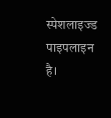स्पेशलाइज्ड पाइपलाइन है।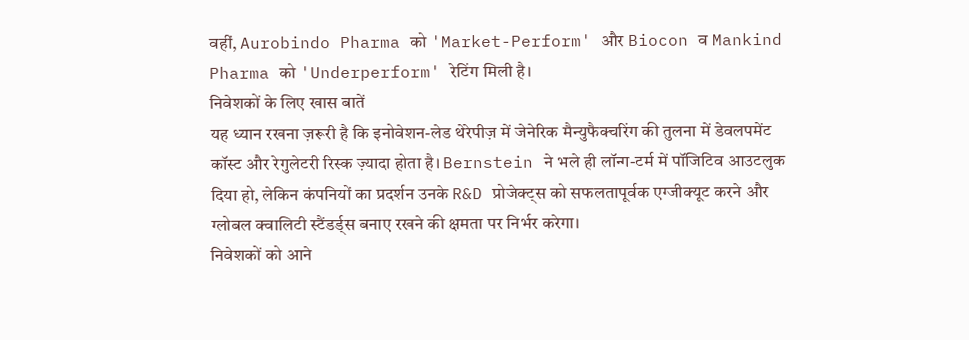वहीं, Aurobindo Pharma को 'Market-Perform' और Biocon व Mankind Pharma को 'Underperform' रेटिंग मिली है।
निवेशकों के लिए खास बातें
यह ध्यान रखना ज़रूरी है कि इनोवेशन-लेड थेरेपीज़ में जेनेरिक मैन्युफैक्चरिंग की तुलना में डेवलपमेंट कॉस्ट और रेगुलेटरी रिस्क ज़्यादा होता है। Bernstein ने भले ही लॉन्ग-टर्म में पॉजिटिव आउटलुक दिया हो, लेकिन कंपनियों का प्रदर्शन उनके R&D प्रोजेक्ट्स को सफलतापूर्वक एग्जीक्यूट करने और ग्लोबल क्वालिटी स्टैंडर्ड्स बनाए रखने की क्षमता पर निर्भर करेगा।
निवेशकों को आने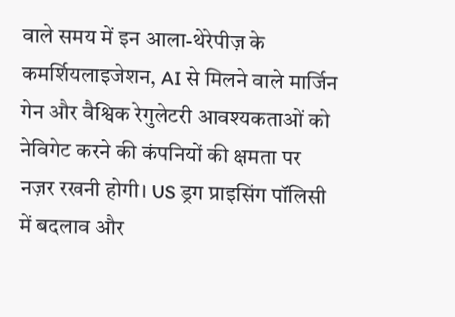वाले समय में इन आला-थेरेपीज़ के कमर्शियलाइजेशन, AI से मिलने वाले मार्जिन गेन और वैश्विक रेगुलेटरी आवश्यकताओं को नेविगेट करने की कंपनियों की क्षमता पर नज़र रखनी होगी। US ड्रग प्राइसिंग पॉलिसी में बदलाव और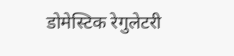डोमेस्टिक रेगुलेटरी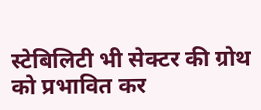स्टेबिलिटी भी सेक्टर की ग्रोथ को प्रभावित कर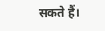सकते हैं।